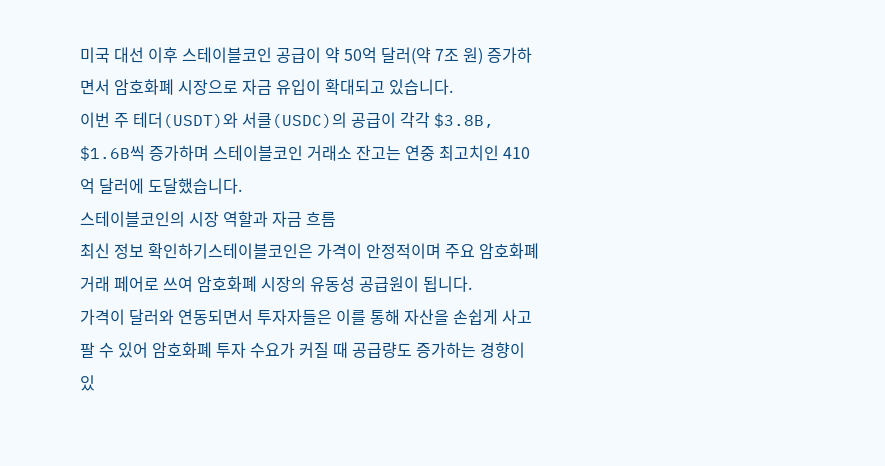미국 대선 이후 스테이블코인 공급이 약 50억 달러(약 7조 원) 증가하면서 암호화폐 시장으로 자금 유입이 확대되고 있습니다.
이번 주 테더(USDT)와 서클(USDC)의 공급이 각각 $3.8B, $1.6B씩 증가하며 스테이블코인 거래소 잔고는 연중 최고치인 410억 달러에 도달했습니다.
스테이블코인의 시장 역할과 자금 흐름
최신 정보 확인하기스테이블코인은 가격이 안정적이며 주요 암호화폐 거래 페어로 쓰여 암호화폐 시장의 유동성 공급원이 됩니다.
가격이 달러와 연동되면서 투자자들은 이를 통해 자산을 손쉽게 사고팔 수 있어 암호화폐 투자 수요가 커질 때 공급량도 증가하는 경향이 있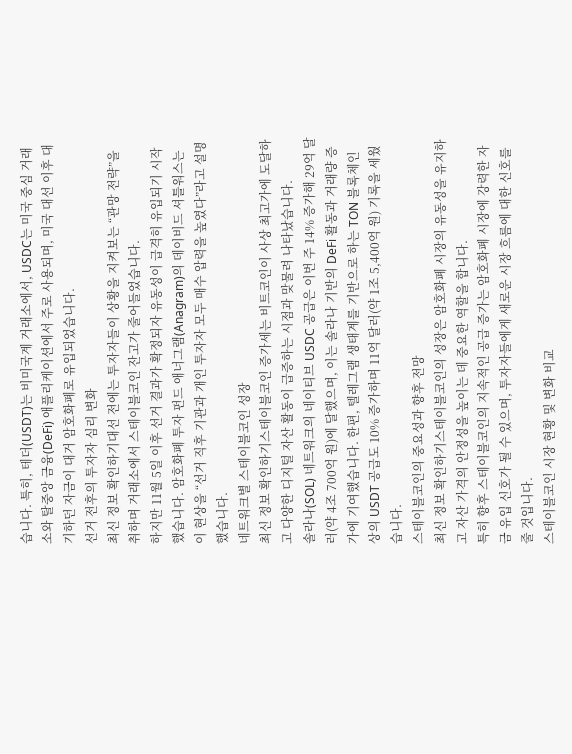습니다. 특히, 테더(USDT)는 비미국계 거래소에서, USDC는 미국 중심 거래소와 탈중앙 금융(DeFi) 애플리케이션에서 주로 사용되며, 미국 대선 이후 대기하던 자금이 대거 암호화폐로 유입되었습니다.
선거 전후의 투자자 심리 변화
최신 정보 확인하기대선 전에는 투자자들이 상황을 지켜보는 “관망 전략”을 취하며 거래소에서 스테이블코인 잔고가 줄어들었습니다.
하지만 11월 5일 이후 선거 결과가 확정되자 유동성이 급격히 유입되기 시작했습니다. 암호화폐 투자 펀드 애너그램(Anagram)의 데이비드 셔틀워스는 이 현상을 “선거 직후 기관과 개인 투자자 모두 매수 압력을 높였다”라고 설명했습니다.
네트워크별 스테이블코인 성장
최신 정보 확인하기스테이블코인 증가세는 비트코인이 사상 최고가에 도달하고 다양한 디지털 자산 활동이 급증하는 시점과 맞물려 나타났습니다.
솔라나(SOL) 네트워크의 네이티브 USDC 공급은 이번 주 14% 증가해 29억 달러(약 4조 700억 원)에 달했으며, 이는 솔라나 기반의 DeFi 활동과 거래량 증가에 기여했습니다. 한편, 텔레그램 생태계를 기반으로 하는 TON 블록체인 상의 USDT 공급도 10% 증가하며 11억 달러(약 1조 5,400억 원) 기록을 세웠습니다.
스테이블코인의 중요성과 향후 전망
최신 정보 확인하기스테이블코인의 성장은 암호화폐 시장의 유동성을 유지하고 자산 가격의 안정성을 높이는 데 중요한 역할을 합니다.
특히 향후 스테이블코인의 지속적인 공급 증가는 암호화폐 시장에 강력한 자금 유입 신호가 될 수 있으며, 투자자들에게 새로운 시장 흐름에 대한 신호를 줄 것입니다.
스테이블코인 시장 현황 및 변화 비교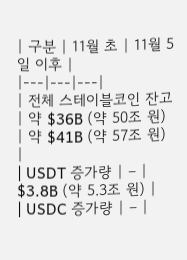| 구분 | 11월 초 | 11월 5일 이후 |
|---|---|---|
| 전체 스테이블코인 잔고 | 약 $36B (약 50조 원) | 약 $41B (약 57조 원) |
| USDT 증가량 | – | $3.8B (약 5.3조 원) |
| USDC 증가량 | – |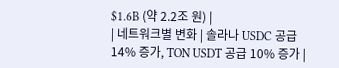$1.6B (약 2.2조 원) |
| 네트워크별 변화 | 솔라나 USDC 공급 14% 증가, TON USDT 공급 10% 증가 |